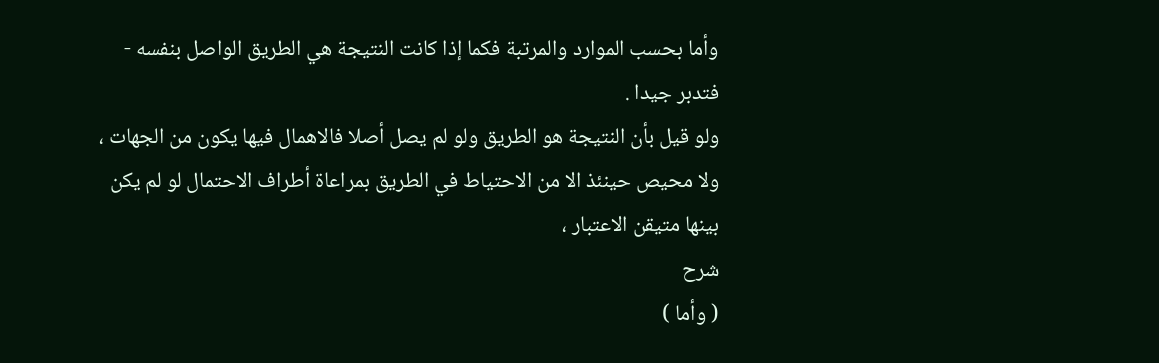وأما بحسب الموارد والمرتبة فكما إذا كانت النتيجة هي الطريق الواصل بنفسه - فتدبر جيدا .
ولو قيل بأن النتيجة هو الطريق ولو لم يصل أصلا فالاهمال فيها يكون من الجهات ، ولا محيص حينئذ الا من الاحتياط في الطريق بمراعاة أطراف الاحتمال لو لم يكن بينها متيقن الاعتبار ،
شرح
( وأما )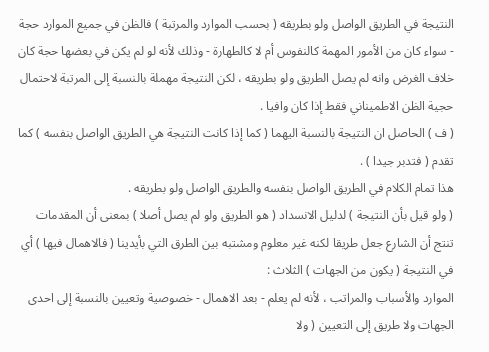النتيجة في الطريق الواصل ولو بطريقه ( بحسب الموارد والمرتبة ) فالظن في جميع الموارد حجة - سواء كان من الأمور المهمة كالنفوس أم لا كالطهارة - وذلك لأنه لو لم يكن في بعضها حجة كان خلاف الغرض وانه لم يصل الطريق ولو بطريقه ، لكن النتيجة مهملة بالنسبة إلى المرتبة لاحتمال حجية الظن الاطميناني فقط إذا كان وافيا .
( ف ) الحاصل ان النتيجة بالنسبة اليهما ( كما إذا كانت النتيجة هي الطريق الواصل بنفسه ) كما تقدم ( فتدبر جيدا ) .
هذا تمام الكلام في الطريق الواصل بنفسه والطريق الواصل ولو بطريقه .
( ولو قيل بأن النتيجة ) لدليل الانسداد ( هو الطريق ولو لم يصل أصلا ) بمعنى أن المقدمات تنتج أن الشارع جعل طريقا لكنه غير معلوم ومشتبه بين الطرق التي بأيدينا ( فالاهمال فيها ) أي في النتيجة ( يكون من الجهات ) الثلاث :
الموارد والأسباب والمراتب ، لأنه لم يعلم - بعد الاهمال - خصوصية وتعيين بالنسبة إلى احدى الجهات ولا طريق إلى التعيين ( ولا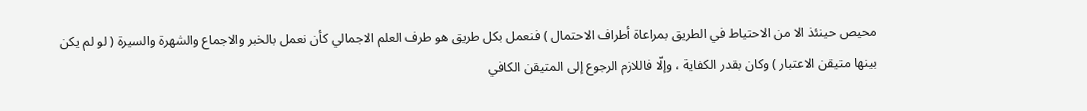محيص حينئذ الا من الاحتياط في الطريق بمراعاة أطراف الاحتمال ) فنعمل بكل طريق هو طرف العلم الاجمالي كأن نعمل بالخبر والاجماع والشهرة والسيرة ( لو لم يكن بينها متيقن الاعتبار ) وكان بقدر الكفاية ، وإلّا فاللازم الرجوع إلى المتيقن الكافي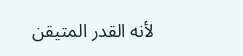لأنه القدر المتيقن